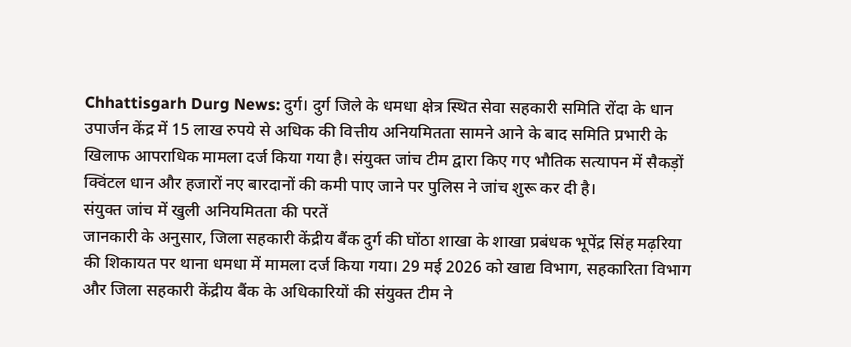Chhattisgarh Durg News: दुर्ग। दुर्ग जिले के धमधा क्षेत्र स्थित सेवा सहकारी समिति रोंदा के धान उपार्जन केंद्र में 15 लाख रुपये से अधिक की वित्तीय अनियमितता सामने आने के बाद समिति प्रभारी के खिलाफ आपराधिक मामला दर्ज किया गया है। संयुक्त जांच टीम द्वारा किए गए भौतिक सत्यापन में सैकड़ों क्विंटल धान और हजारों नए बारदानों की कमी पाए जाने पर पुलिस ने जांच शुरू कर दी है।
संयुक्त जांच में खुली अनियमितता की परतें
जानकारी के अनुसार, जिला सहकारी केंद्रीय बैंक दुर्ग की घोंठा शाखा के शाखा प्रबंधक भूपेंद्र सिंह मढ़रिया की शिकायत पर थाना धमधा में मामला दर्ज किया गया। 29 मई 2026 को खाद्य विभाग, सहकारिता विभाग और जिला सहकारी केंद्रीय बैंक के अधिकारियों की संयुक्त टीम ने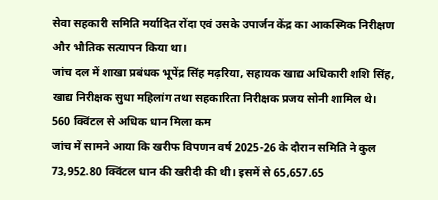सेवा सहकारी समिति मर्यादित रोंदा एवं उसके उपार्जन केंद्र का आकस्मिक निरीक्षण और भौतिक सत्यापन किया था।
जांच दल में शाखा प्रबंधक भूपेंद्र सिंह मढ़रिया, सहायक खाद्य अधिकारी शशि सिंह, खाद्य निरीक्षक सुधा महिलांग तथा सहकारिता निरीक्षक प्रजय सोनी शामिल थे।
560 क्विंटल से अधिक धान मिला कम
जांच में सामने आया कि खरीफ विपणन वर्ष 2025-26 के दौरान समिति ने कुल 73,952.80 क्विंटल धान की खरीदी की थी। इसमें से 65,657.65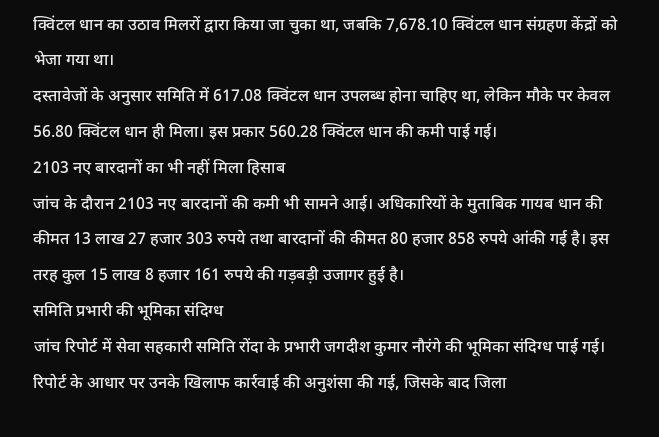क्विंटल धान का उठाव मिलरों द्वारा किया जा चुका था, जबकि 7,678.10 क्विंटल धान संग्रहण केंद्रों को भेजा गया था।
दस्तावेजों के अनुसार समिति में 617.08 क्विंटल धान उपलब्ध होना चाहिए था, लेकिन मौके पर केवल 56.80 क्विंटल धान ही मिला। इस प्रकार 560.28 क्विंटल धान की कमी पाई गई।
2103 नए बारदानों का भी नहीं मिला हिसाब
जांच के दौरान 2103 नए बारदानों की कमी भी सामने आई। अधिकारियों के मुताबिक गायब धान की कीमत 13 लाख 27 हजार 303 रुपये तथा बारदानों की कीमत 80 हजार 858 रुपये आंकी गई है। इस तरह कुल 15 लाख 8 हजार 161 रुपये की गड़बड़ी उजागर हुई है।
समिति प्रभारी की भूमिका संदिग्ध
जांच रिपोर्ट में सेवा सहकारी समिति रोंदा के प्रभारी जगदीश कुमार नौरंगे की भूमिका संदिग्ध पाई गई। रिपोर्ट के आधार पर उनके खिलाफ कार्रवाई की अनुशंसा की गई, जिसके बाद जिला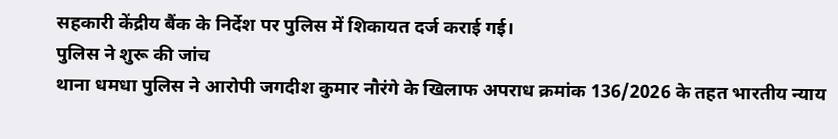सहकारी केंद्रीय बैंक के निर्देश पर पुलिस में शिकायत दर्ज कराई गई।
पुलिस ने शुरू की जांच
थाना धमधा पुलिस ने आरोपी जगदीश कुमार नौरंगे के खिलाफ अपराध क्रमांक 136/2026 के तहत भारतीय न्याय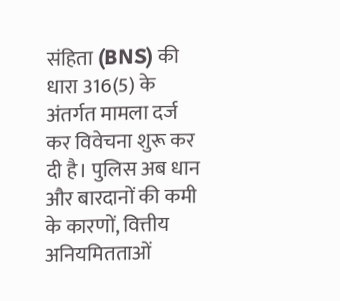संहिता (BNS) की धारा 316(5) के अंतर्गत मामला दर्ज कर विवेचना शुरू कर दी है। पुलिस अब धान और बारदानों की कमी के कारणों, वित्तीय अनियमितताओं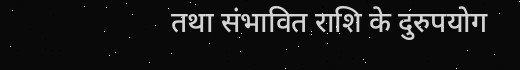तथा संभावित राशि के दुरुपयोग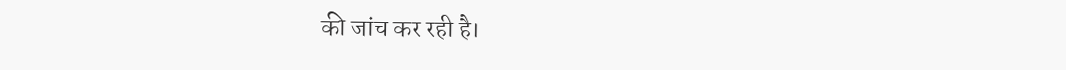की जांच कर रही है।